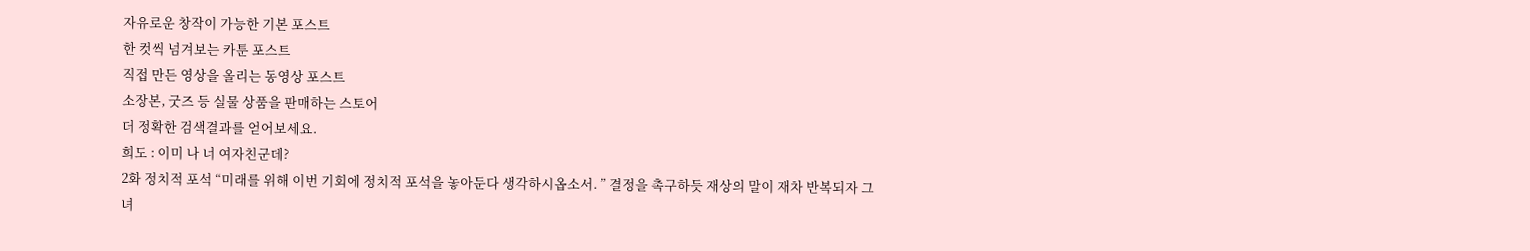자유로운 창작이 가능한 기본 포스트
한 컷씩 넘겨보는 카툰 포스트
직접 만든 영상을 올리는 동영상 포스트
소장본, 굿즈 등 실물 상품을 판매하는 스토어
더 정확한 검색결과를 얻어보세요.
희도 : 이미 나 너 여자친군데?
2화 정치적 포석 “미래를 위해 이번 기회에 정치적 포석을 놓아둔다 생각하시옵소서. ” 결정을 촉구하듯 재상의 말이 재차 반복되자 그녀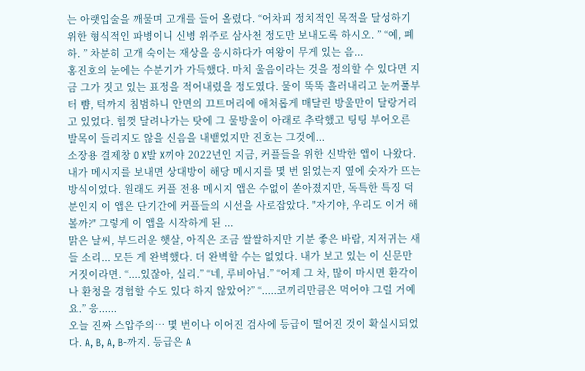는 아랫입술을 깨물며 고개를 들어 올렸다. “어차피 정치적인 목적을 달성하기 위한 형식적인 파병이니 신병 위주로 삼사천 정도만 보내도록 하시오. ” “예, 폐하. ” 차분히 고개 숙이는 재상을 응시하다가 여왕이 무게 있는 음...
홍진호의 눈에는 수분기가 가득했다. 마치 울음이라는 것을 정의할 수 있다면 지금 그가 짓고 있는 표정을 적어내렸을 정도였다. 물이 뚝뚝 흘러내리고 눈꺼풀부터 뺨, 턱까지 침범하니 안면의 끄트머리에 애처롭게 매달린 방울만이 달랑거리고 있었다. 힘껏 달려나가는 탓에 그 물방울이 아래로 추락했고 팅팅 부어오른 발목이 들리지도 않을 신음을 내뱉었지만 진호는 그것에...
소장용 결제창 O X발 X끼야 2022년인 지금, 커플들을 위한 신박한 앱이 나왔다. 내가 메시지를 보내면 상대방이 해당 메시지를 몇 번 읽었는지 옆에 숫자가 뜨는 방식이었다. 원래도 커플 전용 메시지 앱은 수없이 쏟아졌지만, 독특한 특징 덕분인지 이 앱은 단기간에 커플들의 시선을 사로잡았다. "자기야, 우리도 이거 해볼까?" 그렇게 이 앱을 시작하게 된 ...
맑은 날씨, 부드러운 햇살, 아직은 조금 쌀쌀하지만 기분 좋은 바람, 지저귀는 새들 소리... 모든 게 완벽했다. 더 완벽할 수는 없었다. 내가 보고 있는 이 신문만 거짓이라면. “....있잖아, 실리.” “네, 루비아님.” “어제 그 차, 많이 마시면 환각이나 환청을 경험할 수도 있다 하지 않았어?” “.....코끼리만큼은 먹어야 그럴 거예요.” 응......
오늘 진짜 스압주의… 몇 번이나 이어진 검사에 등급이 떨어진 것이 확실시되었다. A, B, A, B-까지. 등급은 A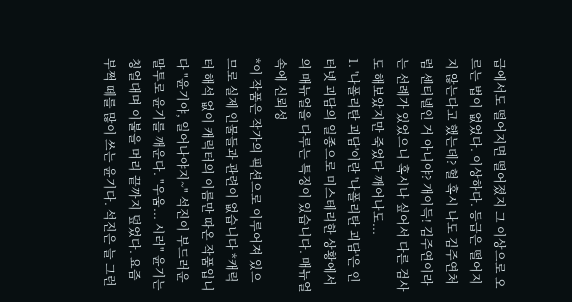급에서도 떨어지면 떨어졌지 그 이상으로 오르는 법이 없었다. 이상하다. 등급은 떨어지지 않는다고 했는데? 헐 혹시 나도 김주연처럼 센티넬인 거 아니야? 개이득! 김주연이라는 선례가 있었으니 혹시나 싶어서 다른 검사도 해보았지만 죽었다 깨어나도...
1. '나폴리탄 괴담'이란 '나폴리탄 괴담'은 인터넷 괴담의 일종으로 미스테리한 상황에서의 매뉴얼을 다루는 특징이 있습니다. 매뉴얼 속에 신뢰성
*이 작품은 작가의 픽션으로 이루어져 있으므로 실제 인물들과 관련이 없습니다 *캐릭터 해석 없이 캐릭터의 이름만 따온 작품입니다 "윤기야, 일어나야지~" 석진이 부드러운 말투로 윤기를 깨운다. "우움... 시러" 윤기는 칭얼대며 이불을 머리 끝까지 덮었다. 요즘 부쩍 떼를 많이 쓰는 윤기다. 석진은 늘 그런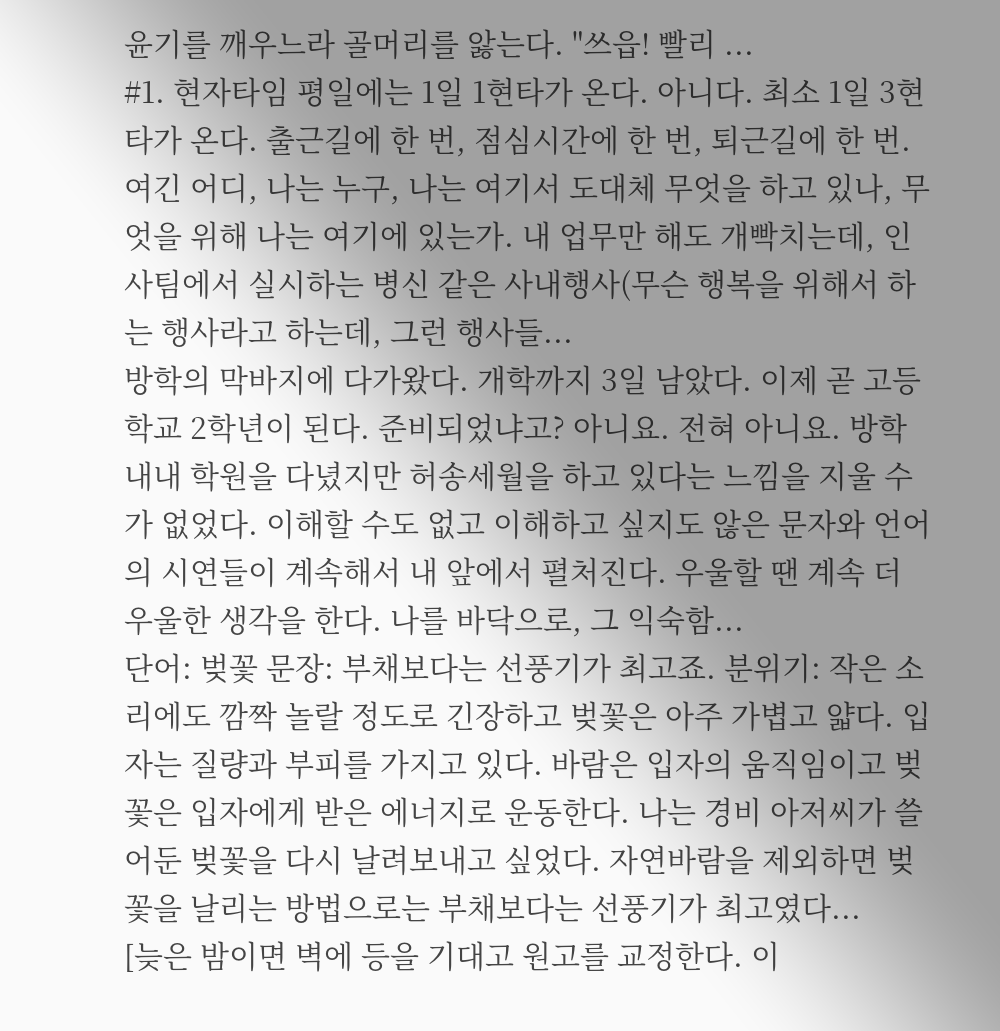윤기를 깨우느라 골머리를 앓는다. "쓰읍! 빨리 ...
#1. 현자타임 평일에는 1일 1현타가 온다. 아니다. 최소 1일 3현타가 온다. 출근길에 한 번, 점심시간에 한 번, 퇴근길에 한 번. 여긴 어디, 나는 누구, 나는 여기서 도대체 무엇을 하고 있나, 무엇을 위해 나는 여기에 있는가. 내 업무만 해도 개빡치는데, 인사팀에서 실시하는 병신 같은 사내행사(무슨 행복을 위해서 하는 행사라고 하는데, 그런 행사들...
방학의 막바지에 다가왔다. 개학까지 3일 남았다. 이제 곧 고등학교 2학년이 된다. 준비되었냐고? 아니요. 전혀 아니요. 방학 내내 학원을 다녔지만 허송세월을 하고 있다는 느낌을 지울 수가 없었다. 이해할 수도 없고 이해하고 싶지도 않은 문자와 언어의 시연들이 계속해서 내 앞에서 펼처진다. 우울할 땐 계속 더 우울한 생각을 한다. 나를 바닥으로, 그 익숙함...
단어: 벚꽃 문장: 부채보다는 선풍기가 최고죠. 분위기: 작은 소리에도 깜짝 놀랄 정도로 긴장하고 벚꽃은 아주 가볍고 얇다. 입자는 질량과 부피를 가지고 있다. 바람은 입자의 움직임이고 벚꽃은 입자에게 받은 에너지로 운동한다. 나는 경비 아저씨가 쓸어둔 벚꽃을 다시 날려보내고 싶었다. 자연바람을 제외하면 벚꽃을 날리는 방법으로는 부채보다는 선풍기가 최고였다...
[늦은 밤이면 벽에 등을 기대고 원고를 교정한다. 이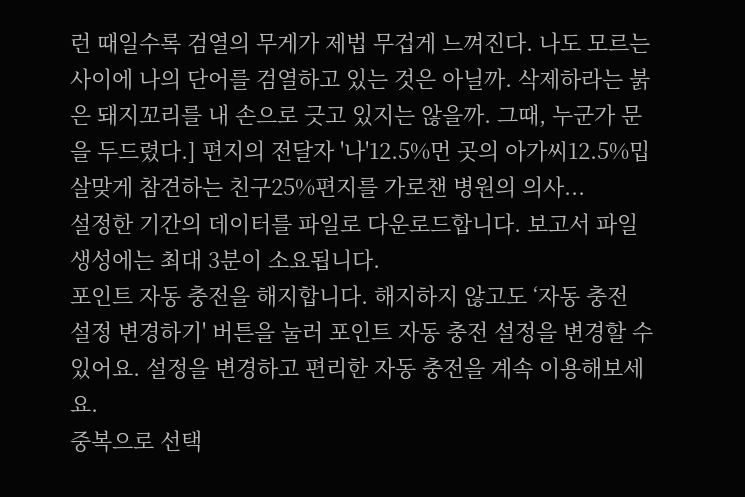런 때일수록 검열의 무게가 제법 무겁게 느껴진다. 나도 모르는 사이에 나의 단어를 검열하고 있는 것은 아닐까. 삭제하라는 붉은 돼지꼬리를 내 손으로 긋고 있지는 않을까. 그때, 누군가 문을 두드렸다.] 편지의 전달자 '나'12.5%먼 곳의 아가씨12.5%밉살맞게 참견하는 친구25%편지를 가로챈 병원의 의사...
설정한 기간의 데이터를 파일로 다운로드합니다. 보고서 파일 생성에는 최대 3분이 소요됩니다.
포인트 자동 충전을 해지합니다. 해지하지 않고도 ‘자동 충전 설정 변경하기' 버튼을 눌러 포인트 자동 충전 설정을 변경할 수 있어요. 설정을 변경하고 편리한 자동 충전을 계속 이용해보세요.
중복으로 선택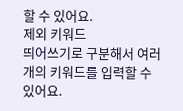할 수 있어요.
제외 키워드
띄어쓰기로 구분해서 여러 개의 키워드를 입력할 수 있어요.